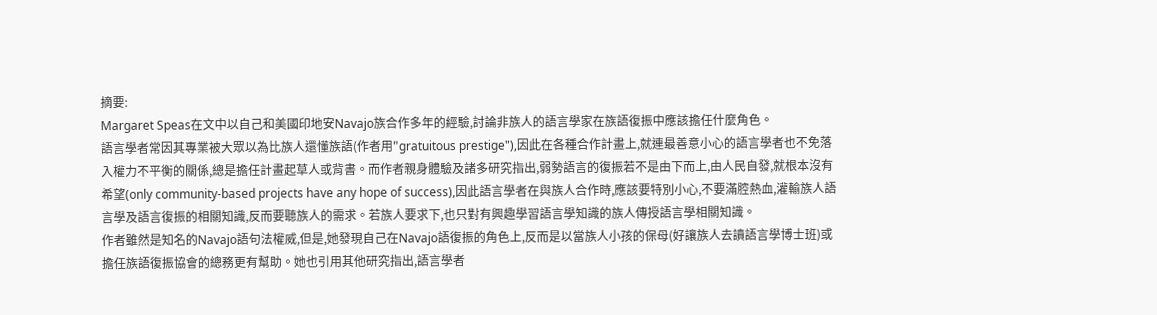摘要:
Margaret Speas在文中以自己和美國印地安Navajo族合作多年的經驗,討論非族人的語言學家在族語復振中應該擔任什麼角色。
語言學者常因其專業被大眾以為比族人還懂族語(作者用"gratuitous prestige"),因此在各種合作計畫上,就連最善意小心的語言學者也不免落入權力不平衡的關係,總是擔任計畫起草人或背書。而作者親身體驗及諸多研究指出,弱勢語言的復振若不是由下而上,由人民自發,就根本沒有希望(only community-based projects have any hope of success),因此語言學者在與族人合作時,應該要特別小心,不要滿腔熱血,灌輸族人語言學及語言復振的相關知識,反而要聽族人的需求。若族人要求下,也只對有興趣學習語言學知識的族人傳授語言學相關知識。
作者雖然是知名的Navajo語句法權威,但是,她發現自己在Navajo語復振的角色上,反而是以當族人小孩的保母(好讓族人去讀語言學博士班)或擔任族語復振協會的總務更有幫助。她也引用其他研究指出,語言學者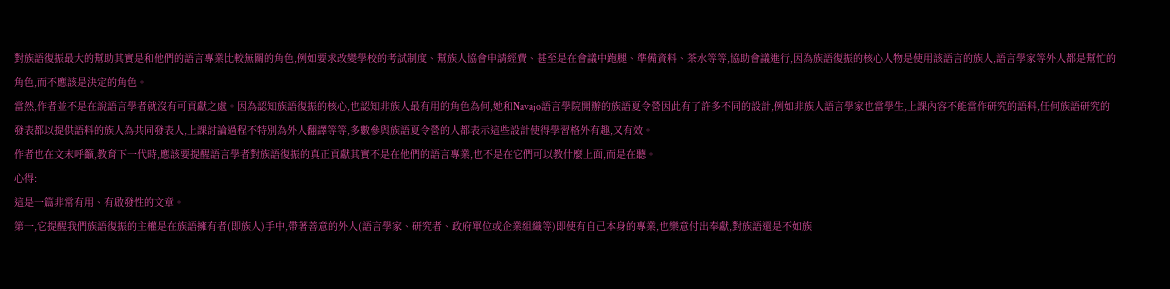對族語復振最大的幫助其實是和他們的語言專業比較無關的角色,例如要求改變學校的考試制度、幫族人協會申請經費、甚至是在會議中跑腿、準備資料、茶水等等,協助會議進行,因為族語復振的核心人物是使用該語言的族人,語言學家等外人都是幫忙的角色,而不應該是決定的角色。
當然,作者並不是在說語言學者就沒有可貢獻之處。因為認知族語復振的核心,也認知非族人最有用的角色為何,她和Navajo語言學院開辦的族語夏令營因此有了許多不同的設計,例如非族人語言學家也當學生,上課內容不能當作研究的語料,任何族語研究的發表都以提供語料的族人為共同發表人,上課討論過程不特別為外人翻譯等等,多數參與族語夏令營的人都表示這些設計使得學習格外有趣,又有效。
作者也在文末呼籲,教育下一代時,應該要提醒語言學者對族語復振的真正貢獻其實不是在他們的語言專業,也不是在它們可以教什麼上面,而是在聽。
心得:
這是一篇非常有用、有啟發性的文章。
第一,它提醒我們族語復振的主權是在族語擁有者(即族人)手中,帶著善意的外人(語言學家、研究者、政府單位或企業組織等)即使有自己本身的專業,也樂意付出奉獻,對族語還是不如族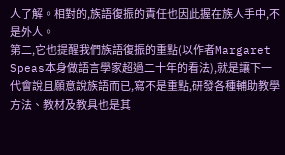人了解。相對的,族語復振的責任也因此握在族人手中,不是外人。
第二,它也提醒我們族語復振的重點(以作者Margaret Speas本身做語言學家超過二十年的看法),就是讓下一代會說且願意說族語而已,寫不是重點,研發各種輔助教學方法、教材及教具也是其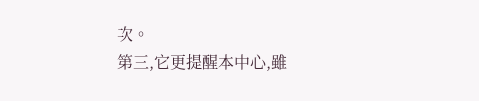次。
第三,它更提醒本中心,雖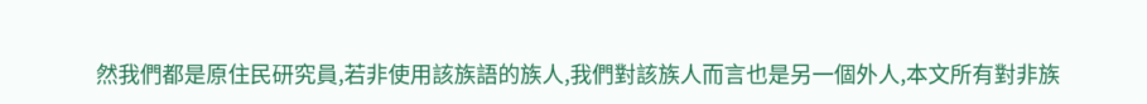然我們都是原住民研究員,若非使用該族語的族人,我們對該族人而言也是另一個外人,本文所有對非族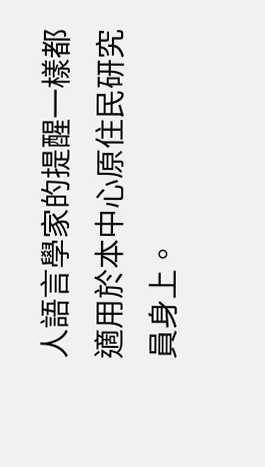人語言學家的提醒一樣都適用於本中心原住民研究員身上。